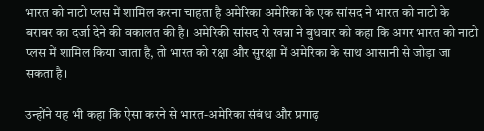भारत को नाटो प्लस में शामिल करना चाहता है अमेरिका अमेरिका के एक सांसद ने भारत को नाटो के बराबर का दर्जा देने की वकालत की है। अमेरिकी सांसद रो खन्ना ने बुधवार को कहा कि अगर भारत को नाटो प्लस में शामिल किया जाता है, तो भारत को रक्षा और सुरक्षा में अमेरिका के साथ आसानी से जोड़ा जा सकता है।

उन्होंने यह भी कहा कि ऐसा करने से भारत-अमेरिका संबंध और प्रगाढ़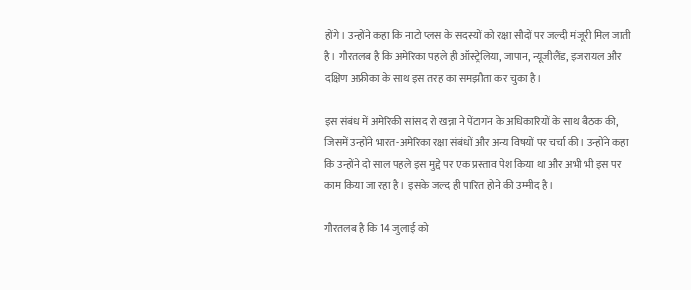होंगे। उन्होंने कहा कि नाटो प्लस के सदस्यों को रक्षा सौदों पर जल्दी मंजूरी मिल जाती है। गौरतलब है कि अमेरिका पहले ही ऑस्ट्रेलिया, जापान, न्यूजीलैंड, इजरायल और दक्षिण अफ्रीका के साथ इस तरह का समझौता कर चुका है।

इस संबंध में अमेरिकी सांसद रो खन्ना ने पेंटागन के अधिकारियों के साथ बैठक की, जिसमें उन्होंने भारत-अमेरिका रक्षा संबंधों और अन्य विषयों पर चर्चा की। उन्होंने कहा कि उन्होंने दो साल पहले इस मुद्दे पर एक प्रस्ताव पेश किया था और अभी भी इस पर काम किया जा रहा है। इसके जल्द ही पारित होने की उम्मीद है।

गौरतलब है कि 14 जुलाई को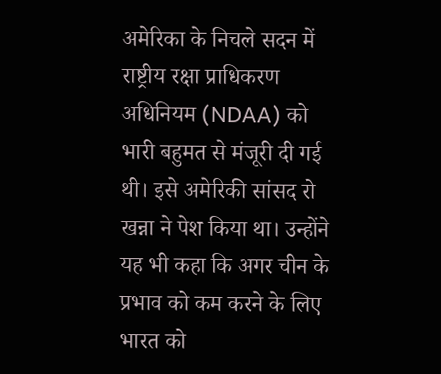अमेरिका के निचले सदन में राष्ट्रीय रक्षा प्राधिकरण अधिनियम (NDAA) को भारी बहुमत से मंजूरी दी गई थी। इसे अमेरिकी सांसद रो खन्ना ने पेश किया था। उन्होंने यह भी कहा कि अगर चीन के प्रभाव को कम करने के लिए भारत को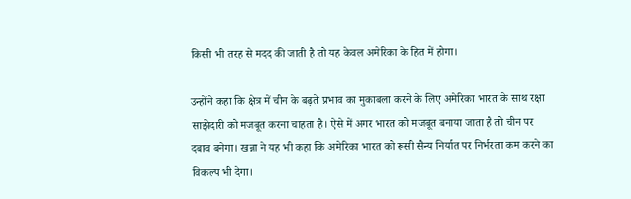किसी भी तरह से मदद की जाती है तो यह केवल अमेरिका के हित में होगा।

उन्होंने कहा कि क्षेत्र में चीन के बढ़ते प्रभाव का मुकाबला करने के लिए अमेरिका भारत के साथ रक्षा साझेदारी को मजबूत करना चाहता है। ऐसे में अगर भारत को मजबूत बनाया जाता है तो चीन पर दबाव बनेगा। खन्ना ने यह भी कहा कि अमेरिका भारत को रूसी सैन्य निर्यात पर निर्भरता कम करने का विकल्प भी देगा।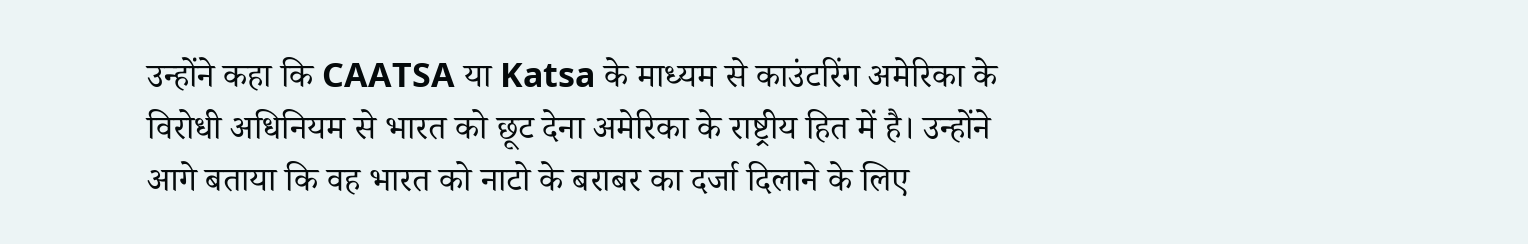उन्होंने कहा कि CAATSA या Katsa के माध्यम से काउंटरिंग अमेरिका के विरोधी अधिनियम से भारत को छूट देना अमेरिका के राष्ट्रीय हित में है। उन्होंने आगे बताया कि वह भारत को नाटो के बराबर का दर्जा दिलाने के लिए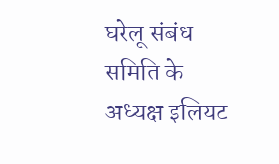घरेलू संबंध समिति के अध्यक्ष इलियट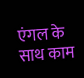एंगल के साथ काम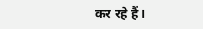कर रहे हैं।